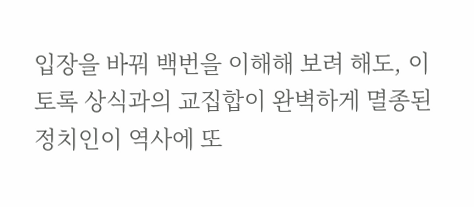입장을 바꿔 백번을 이해해 보려 해도, 이토록 상식과의 교집합이 완벽하게 멸종된 정치인이 역사에 또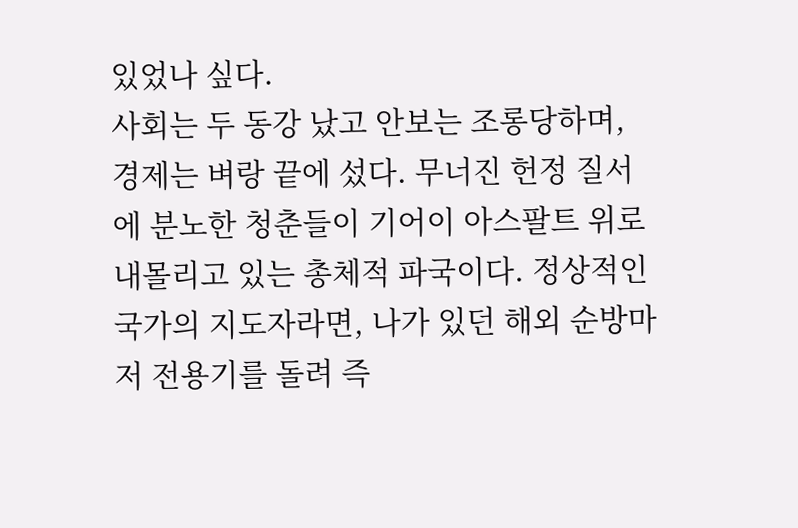있었나 싶다.
사회는 두 동강 났고 안보는 조롱당하며, 경제는 벼랑 끝에 섰다. 무너진 헌정 질서에 분노한 청춘들이 기어이 아스팔트 위로 내몰리고 있는 총체적 파국이다. 정상적인 국가의 지도자라면, 나가 있던 해외 순방마저 전용기를 돌려 즉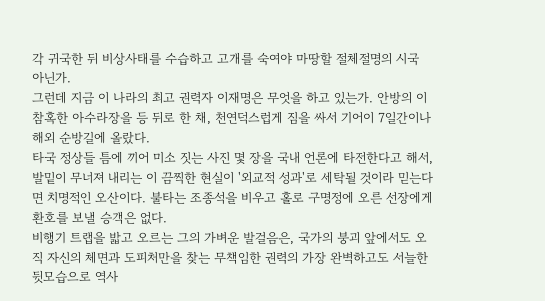각 귀국한 뒤 비상사태를 수습하고 고개를 숙여야 마땅할 절체절명의 시국 아닌가.
그런데 지금 이 나라의 최고 권력자 이재명은 무엇을 하고 있는가. 안방의 이 참혹한 아수라장을 등 뒤로 한 채, 천연덕스럽게 짐을 싸서 기어이 7일간이나 해외 순방길에 올랐다.
타국 정상들 틈에 끼어 미소 짓는 사진 몇 장을 국내 언론에 타전한다고 해서, 발밑이 무너져 내리는 이 끔찍한 현실이 '외교적 성과'로 세탁될 것이라 믿는다면 치명적인 오산이다. 불타는 조종석을 비우고 홀로 구명정에 오른 선장에게 환호를 보낼 승객은 없다.
비행기 트랩을 밟고 오르는 그의 가벼운 발걸음은, 국가의 붕괴 앞에서도 오직 자신의 체면과 도피처만을 찾는 무책임한 권력의 가장 완벽하고도 서늘한 뒷모습으로 역사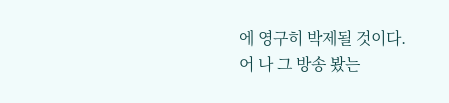에 영구히 박제될 것이다.
어 나 그 방송 봤는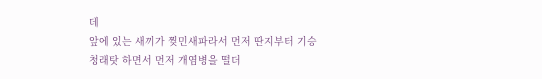데
앞에 있는 새끼가 찢민새파라서 먼저 딴지부터 기승 청래탓 하면서 먼저 개염병을 떨더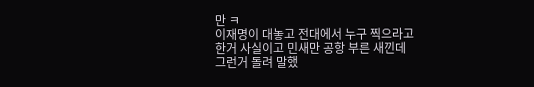만 ㅋ
이재명이 대놓고 전대에서 누구 찍으라고
한거 사실이고 민새만 공항 부른 새낀데
그런거 돌려 말했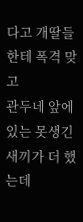다고 개딸들한테 폭격 맞고
관두네 앞에 있는 못생긴 새끼가 더 했는데